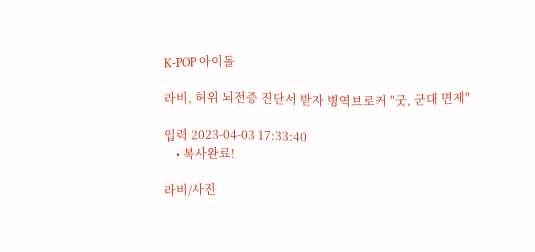K-POP 아이돌

라비, 허위 뇌전증 진단서 받자 병역브로커 "굿, 군대 면제"

입력 2023-04-03 17:33:40
    • 복사완료!

라비/사진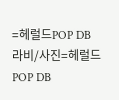=헤럴드POP DB
라비/사진=헤럴드POP DB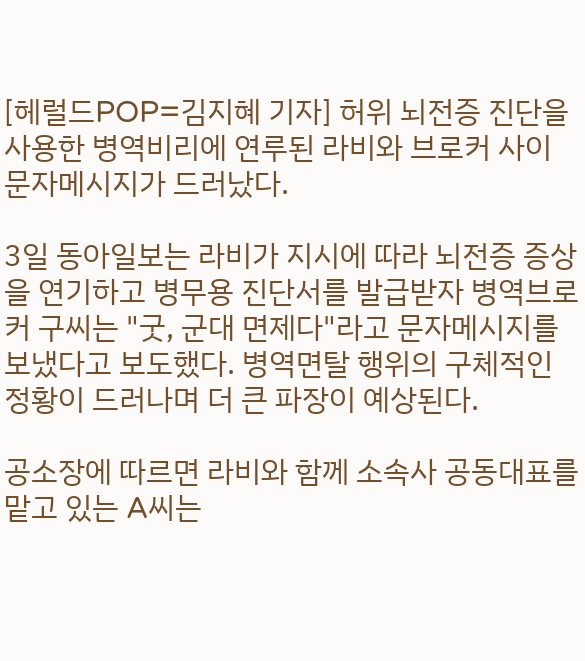[헤럴드POP=김지혜 기자] 허위 뇌전증 진단을 사용한 병역비리에 연루된 라비와 브로커 사이 문자메시지가 드러났다.

3일 동아일보는 라비가 지시에 따라 뇌전증 증상을 연기하고 병무용 진단서를 발급받자 병역브로커 구씨는 "굿, 군대 면제다"라고 문자메시지를 보냈다고 보도했다. 병역면탈 행위의 구체적인 정황이 드러나며 더 큰 파장이 예상된다.

공소장에 따르면 라비와 함께 소속사 공동대표를 맡고 있는 A씨는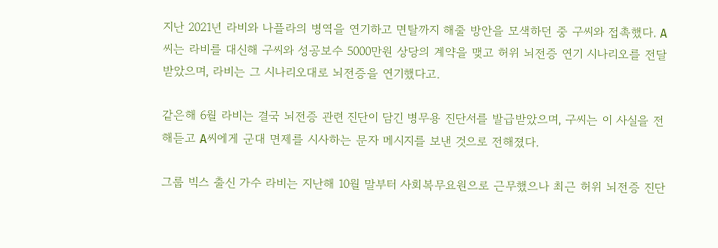지난 2021년 라비와 나플라의 병역을 연기하고 면탈까지 해줄 방안을 모색하던 중 구씨와 접촉했다. A씨는 라비를 대신해 구씨와 성공보수 5000만원 상당의 계약을 맺고 허위 뇌전증 연기 시나리오를 전달 받았으며, 라비는 그 시나리오대로 뇌전증을 연기했다고.

같은해 6월 라비는 결국 뇌전증 관련 진단이 담긴 병무용 진단서를 발급받았으며, 구씨는 이 사실을 전해듣고 A씨에게 군대 면제를 시사하는 문자 메시지를 보낸 것으로 전해졌다.

그룹 빅스 출신 가수 라비는 지난해 10월 말부터 사회복무요원으로 근무했으나 최근 허위 뇌전증 진단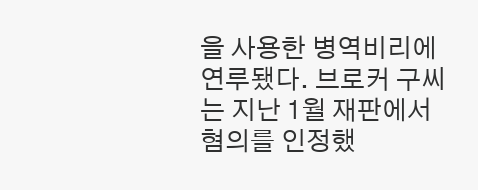을 사용한 병역비리에 연루됐다. 브로커 구씨는 지난 1월 재판에서 혐의를 인정했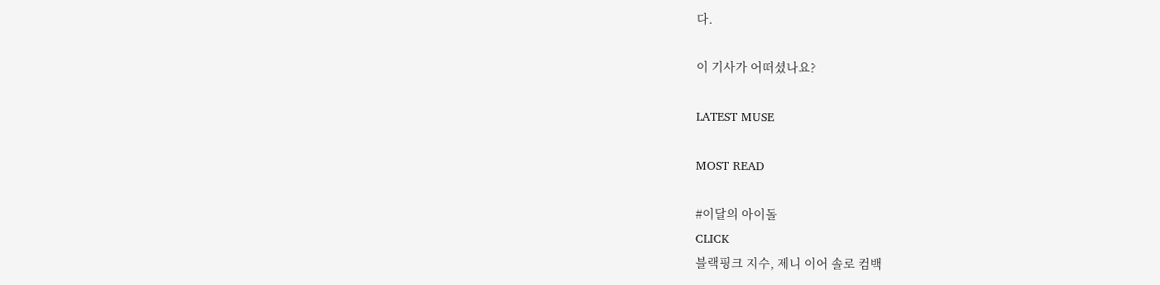다.

이 기사가 어떠셨나요?

LATEST MUSE

MOST READ

#이달의 아이돌
CLICK
블랙핑크 지수, 제니 이어 솔로 컴백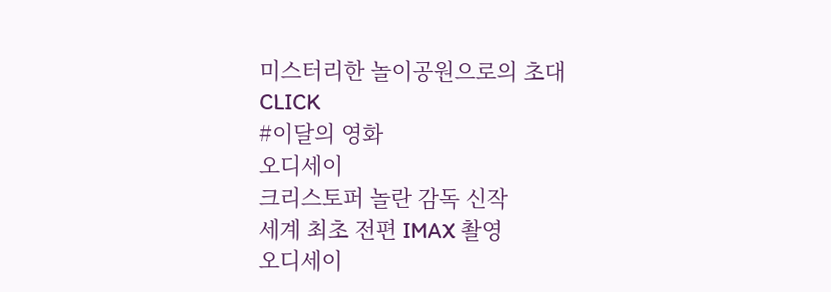미스터리한 놀이공원으로의 초대
CLICK
#이달의 영화
오디세이
크리스토퍼 놀란 감독 신작
세계 최초 전편 IMAX 촬영
오디세이